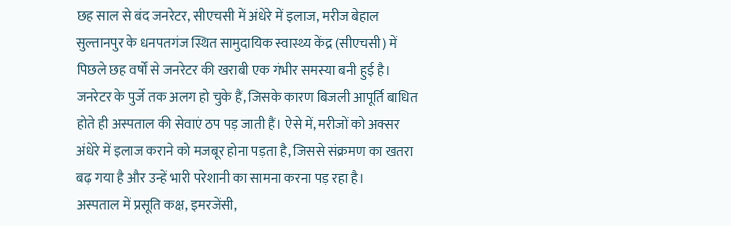छह साल से बंद जनरेटर, सीएचसी में अंधेरे में इलाज, मरीज बेहाल
सुल्तानपुर के धनपतगंज स्थित सामुदायिक स्वास्थ्य केंद्र (सीएचसी) में पिछले छह वर्षों से जनरेटर की खराबी एक गंभीर समस्या बनी हुई है। जनरेटर के पुर्जे तक अलग हो चुके हैं, जिसके कारण बिजली आपूर्ति बाधित होते ही अस्पताल की सेवाएं ठप पड़ जाती हैं। ऐसे में, मरीजों को अक्सर अंधेरे में इलाज कराने को मजबूर होना पड़ता है, जिससे संक्रमण का खतरा बढ़ गया है और उन्हें भारी परेशानी का सामना करना पड़ रहा है।
अस्पताल में प्रसूति कक्ष, इमरजेंसी,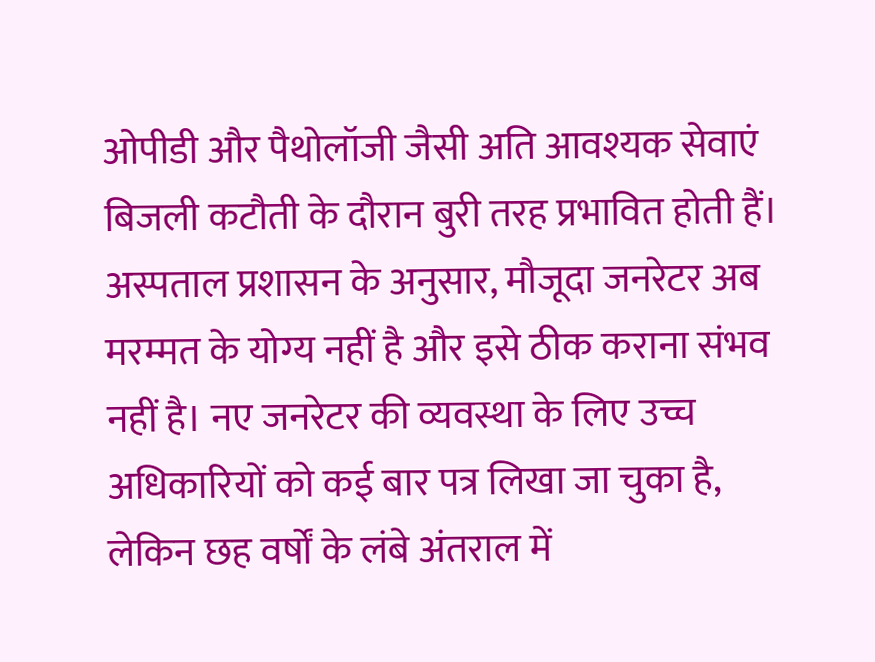ओपीडी और पैथोलॉजी जैसी अति आवश्यक सेवाएं बिजली कटौती के दौरान बुरी तरह प्रभावित होती हैं। अस्पताल प्रशासन के अनुसार, मौजूदा जनरेटर अब मरम्मत के योग्य नहीं है और इसे ठीक कराना संभव नहीं है। नए जनरेटर की व्यवस्था के लिए उच्च अधिकारियों को कई बार पत्र लिखा जा चुका है, लेकिन छह वर्षों के लंबे अंतराल में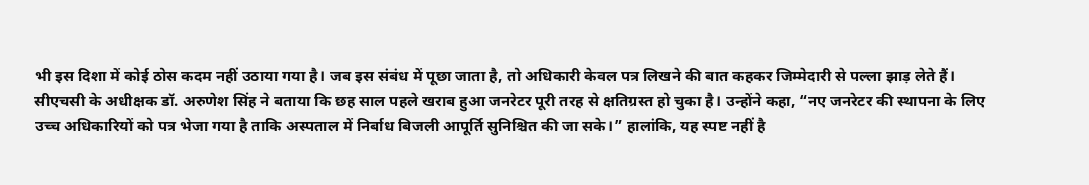भी इस दिशा में कोई ठोस कदम नहीं उठाया गया है। जब इस संबंध में पूछा जाता है, तो अधिकारी केवल पत्र लिखने की बात कहकर जिम्मेदारी से पल्ला झाड़ लेते हैं।
सीएचसी के अधीक्षक डॉ. अरुणेश सिंह ने बताया कि छह साल पहले खराब हुआ जनरेटर पूरी तरह से क्षतिग्रस्त हो चुका है। उन्होंने कहा, “नए जनरेटर की स्थापना के लिए उच्च अधिकारियों को पत्र भेजा गया है ताकि अस्पताल में निर्बाध बिजली आपूर्ति सुनिश्चित की जा सके।” हालांकि, यह स्पष्ट नहीं है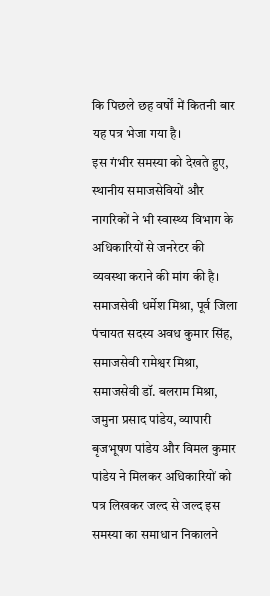कि पिछले छह वर्षों में कितनी बार यह पत्र भेजा गया है।
इस गंभीर समस्या को देखते हुए, स्थानीय समाजसेवियों और नागरिकों ने भी स्वास्थ्य विभाग के अधिकारियों से जनरेटर की व्यवस्था कराने की मांग की है। समाजसेवी धर्मेश मिश्रा, पूर्व जिला पंचायत सदस्य अवध कुमार सिंह, समाजसेवी रामेश्वर मिश्रा, समाजसेवी डॉ. बलराम मिश्रा, जमुना प्रसाद पांडेय, व्यापारी बृजभूषण पांडेय और विमल कुमार पांडेय ने मिलकर अधिकारियों को पत्र लिखकर जल्द से जल्द इस समस्या का समाधान निकालने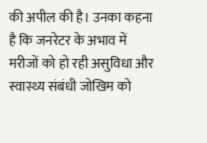की अपील की है। उनका कहना है कि जनरेटर के अभाव में मरीजों को हो रही असुविधा और स्वास्थ्य संबंधी जोखिम को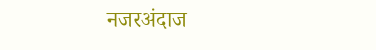नजरअंदाज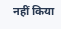नहीं किया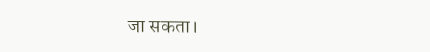जा सकता।